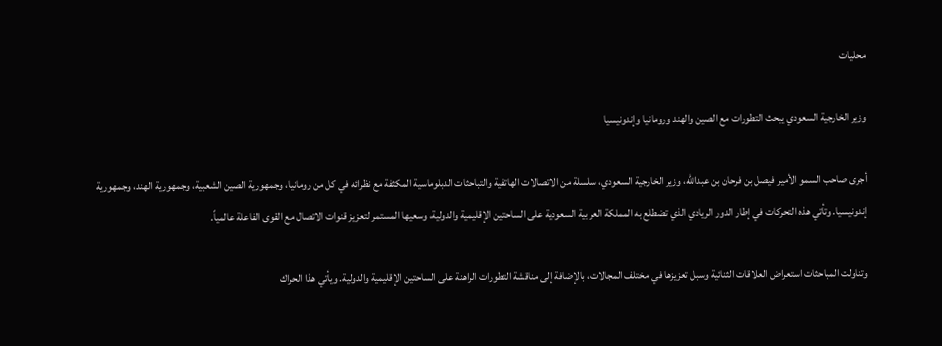محليات

وزير الخارجية السعودي يبحث التطورات مع الصين والهند ورومانيا وإندونيسيا

أجرى صاحب السمو الأمير فيصل بن فرحان بن عبدالله، وزير الخارجية السعودي، سلسلة من الاتصالات الهاتفية والتباحثات الدبلوماسية المكثفة مع نظرائه في كل من رومانيا، وجمهورية الصين الشعبية، وجمهورية الهند، وجمهورية إندونيسيا. وتأتي هذه التحركات في إطار الدور الريادي الذي تضطلع به المملكة العربية السعودية على الساحتين الإقليمية والدولية، وسعيها المستمر لتعزيز قنوات الاتصال مع القوى الفاعلة عالمياً.

وتناولت المباحثات استعراض العلاقات الثنائية وسبل تعزيزها في مختلف المجالات، بالإضافة إلى مناقشة التطورات الراهنة على الساحتين الإقليمية والدولية. ويأتي هذا الحراك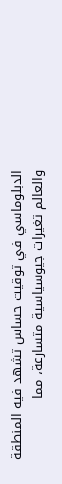الدبلوماسي في توقيت حساس تشهد فيه المنطقة والعالم تغيرات جيوسياسية متسارعة، مما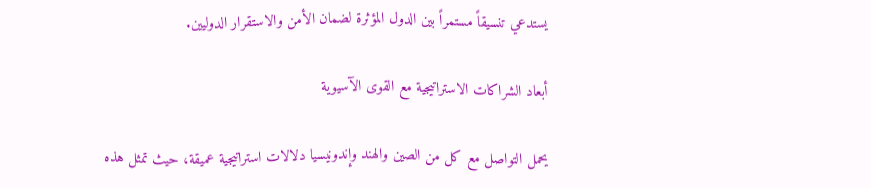يستدعي تنسيقاً مستمراً بين الدول المؤثرة لضمان الأمن والاستقرار الدوليين.

أبعاد الشراكات الاستراتيجية مع القوى الآسيوية

يحمل التواصل مع كل من الصين والهند وإندونيسيا دلالات استراتيجية عميقة، حيث تمثل هذه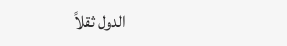الدول ثقلاً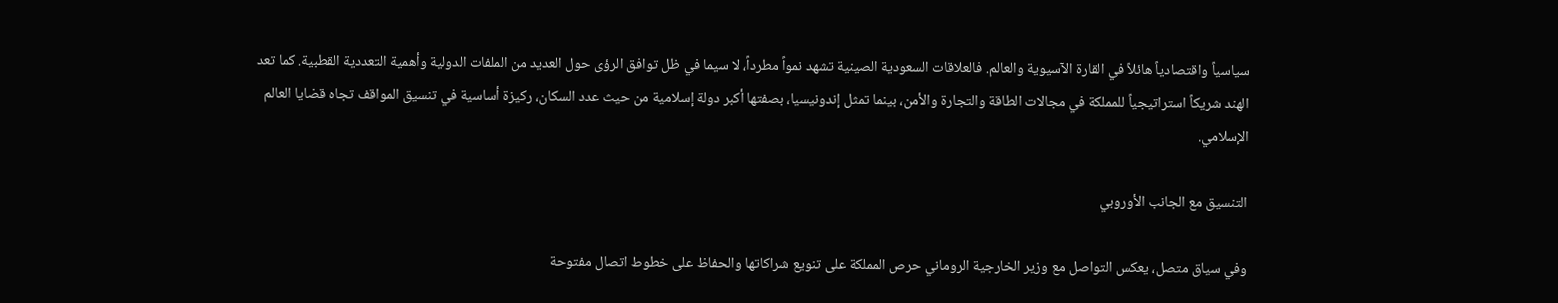سياسياً واقتصادياً هائلاً في القارة الآسيوية والعالم. فالعلاقات السعودية الصينية تشهد نمواً مطرداً، لا سيما في ظل توافق الرؤى حول العديد من الملفات الدولية وأهمية التعددية القطبية. كما تعد الهند شريكاً استراتيجياً للمملكة في مجالات الطاقة والتجارة والأمن، بينما تمثل إندونيسيا، بصفتها أكبر دولة إسلامية من حيث عدد السكان، ركيزة أساسية في تنسيق المواقف تجاه قضايا العالم الإسلامي.

التنسيق مع الجانب الأوروبي

وفي سياق متصل، يعكس التواصل مع وزير الخارجية الروماني حرص المملكة على تنويع شراكاتها والحفاظ على خطوط اتصال مفتوحة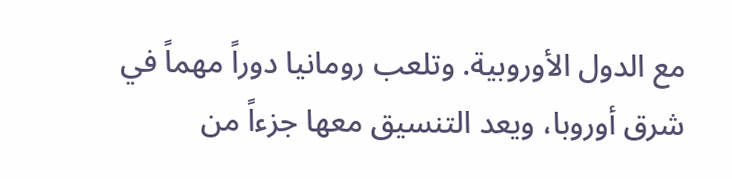مع الدول الأوروبية. وتلعب رومانيا دوراً مهماً في شرق أوروبا، ويعد التنسيق معها جزءاً من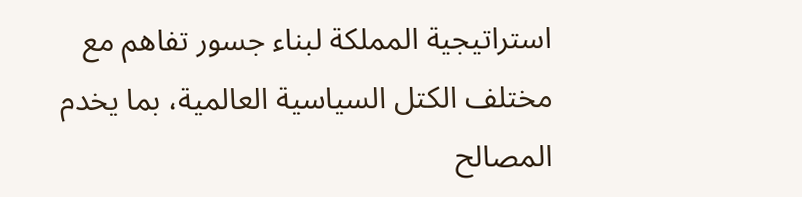استراتيجية المملكة لبناء جسور تفاهم مع مختلف الكتل السياسية العالمية، بما يخدم المصالح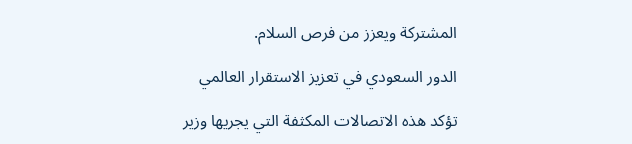المشتركة ويعزز من فرص السلام.

الدور السعودي في تعزيز الاستقرار العالمي

تؤكد هذه الاتصالات المكثفة التي يجريها وزير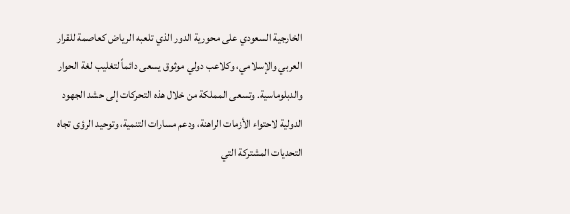الخارجية السعودي على محورية الدور الذي تلعبه الرياض كعاصمة للقرار العربي والإسلامي، وكلاعب دولي موثوق يسعى دائماً لتغليب لغة الحوار والدبلوماسية. وتسعى المملكة من خلال هذه التحركات إلى حشد الجهود الدولية لاحتواء الأزمات الراهنة، ودعم مسارات التنمية، وتوحيد الرؤى تجاه التحديات المشتركة التي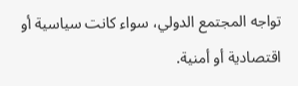تواجه المجتمع الدولي، سواء كانت سياسية أو اقتصادية أو أمنية.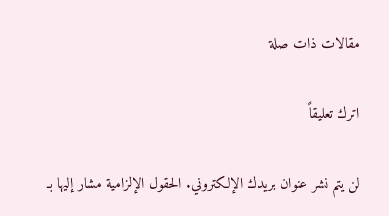مقالات ذات صلة

اترك تعليقاً

لن يتم نشر عنوان بريدك الإلكتروني. الحقول الإلزامية مشار إليها بـ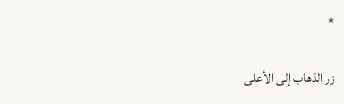*

زر الذهاب إلى الأعلى